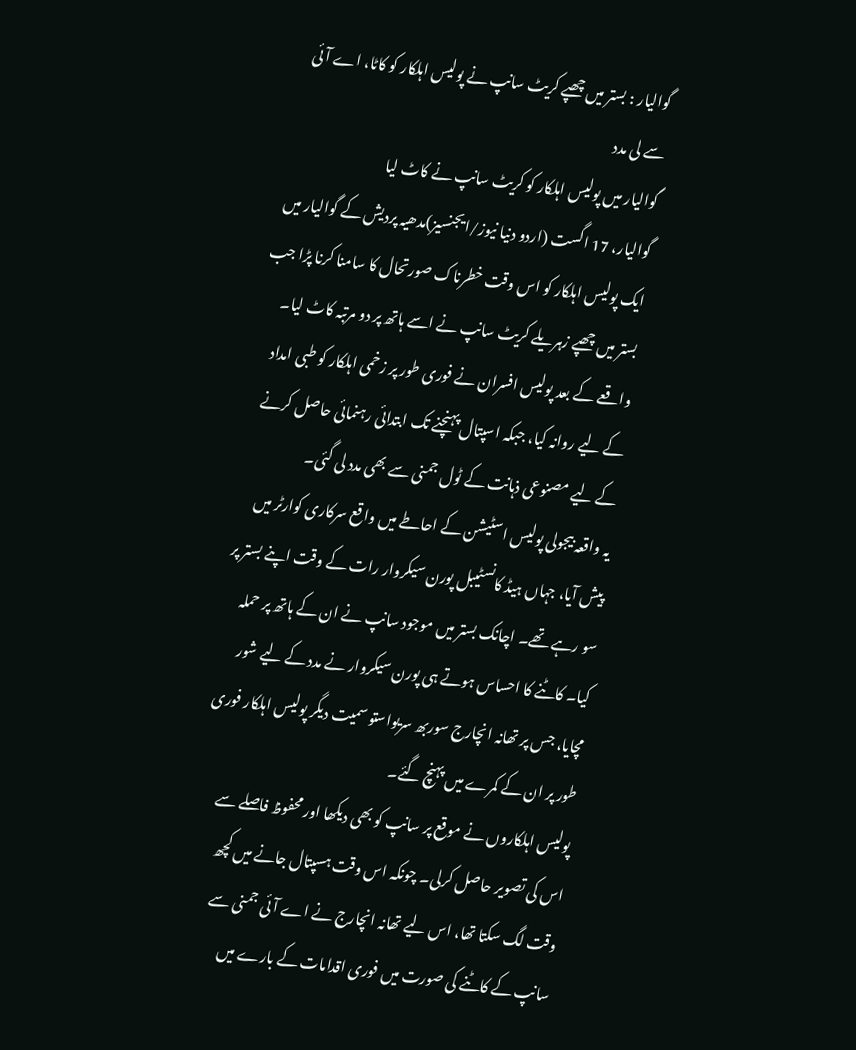گوالیار : بستر میں چھپے کریٹ سانپ نے پولیس اہلکار کو کاٹا، اے آئی سے لی مدد
گوالیار میں پولیس اہلکار کو کریٹ سانپ نے کاٹ لیا
گوالیار، 17 اگست (اردو دنیا نیوز/ایجنسیز)مدھیہ پردیش کے گوالیار میں ایک پولیس اہلکار کو اس وقت خطرناک صورتحال کا سامنا کرنا پڑا جب بستر میں چھپے زہریلے کریٹ سانپ نے اسے ہاتھ پر دو مرتبہ کاٹ لیا۔ واقعے کے بعد پولیس افسران نے فوری طور پر زخمی اہلکار کو طبی امداد کے لیے روانہ کیا، جبکہ اسپتال پہنچنے تک ابتدائی رہنمائی حاصل کرنے کے لیے مصنوعی ذہانت کے ٹول جمنی سے بھی مدد لی گئی۔
یہ واقعہ بیجولی پولیس اسٹیشن کے احاطے میں واقع سرکاری کوارٹر میں پیش آیا، جہاں ہیڈ کانسٹیبل پورن سیکروار رات کے وقت اپنے بستر پر سو رہے تھے۔ اچانک بستر میں موجود سانپ نے ان کے ہاتھ پر حملہ کیا۔ کاٹنے کا احساس ہوتے ہی پورن سیکروار نے مدد کے لیے شور مچایا، جس پر تھانہ انچارج سوربھ سریواستو سمیت دیگر پولیس اہلکار فوری طور پر ان کے کمرے میں پہنچ گئے۔
پولیس اہلکاروں نے موقع پر سانپ کو بھی دیکھا اور محفوظ فاصلے سے اس کی تصویر حاصل کرلی۔ چونکہ اس وقت ہسپتال جانے میں کچھ وقت لگ سکتا تھا، اس لیے تھانہ انچارج نے اے آئی جمنی سے سانپ کے کاٹنے کی صورت میں فوری اقدامات کے بارے میں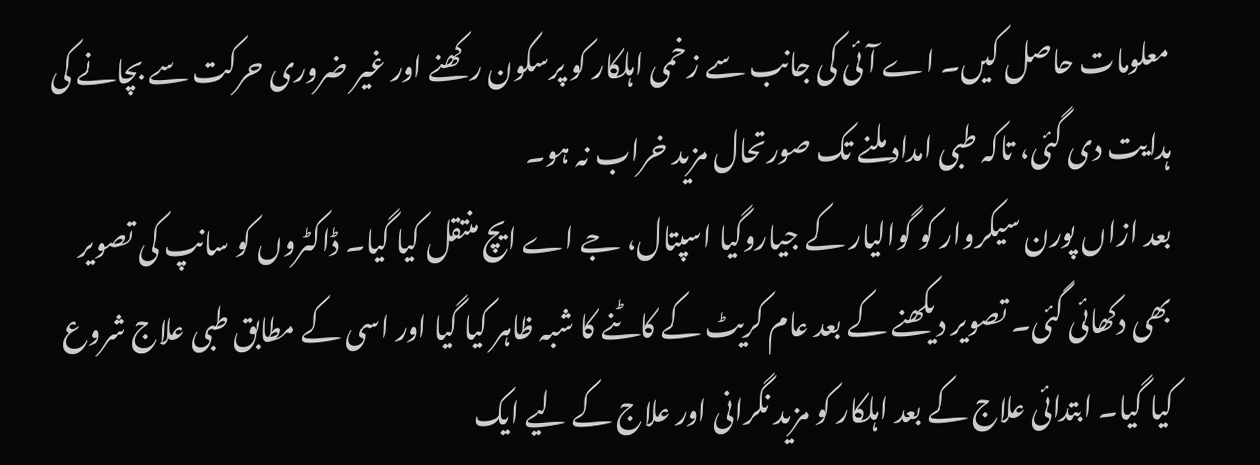معلومات حاصل کیں۔ اے آئی کی جانب سے زخمی اہلکار کو پرسکون رکھنے اور غیر ضروری حرکت سے بچانے کی ہدایت دی گئی، تاکہ طبی امداد ملنے تک صورتحال مزید خراب نہ ہو۔
بعد ازاں پورن سیکروار کو گوالیار کے جیاروگیا اسپتال، جے اے ایچ منتقل کیا گیا۔ ڈاکٹروں کو سانپ کی تصویر بھی دکھائی گئی۔ تصویر دیکھنے کے بعد عام کریٹ کے کاٹنے کا شبہ ظاہر کیا گیا اور اسی کے مطابق طبی علاج شروع کیا گیا۔ ابتدائی علاج کے بعد اہلکار کو مزید نگرانی اور علاج کے لیے ایک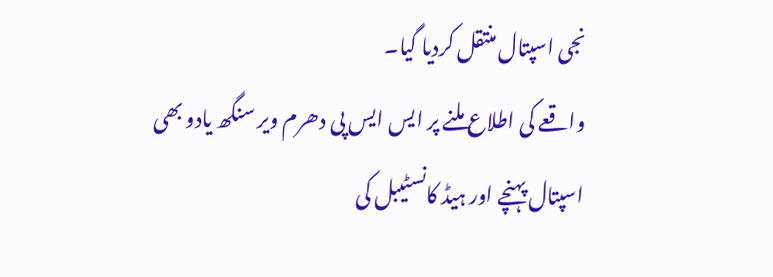نجی اسپتال منتقل کردیا گیا۔
واقعے کی اطلاع ملنے پر ایس ایس پی دھرم ویر سنگھ یادو بھی اسپتال پہنچے اور ہیڈ کانسٹیبل کی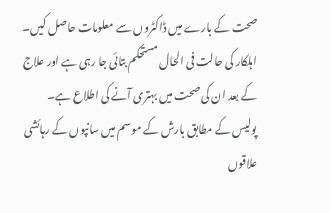صحت کے بارے میں ڈاکٹروں سے معلومات حاصل کیں۔ اہلکار کی حالت فی الحال مستحکم بتائی جا رہی ہے اور علاج کے بعد ان کی صحت میں بہتری آنے کی اطلاع ہے۔
پولیس کے مطابق بارش کے موسم میں سانپوں کے رہائشی علاقوں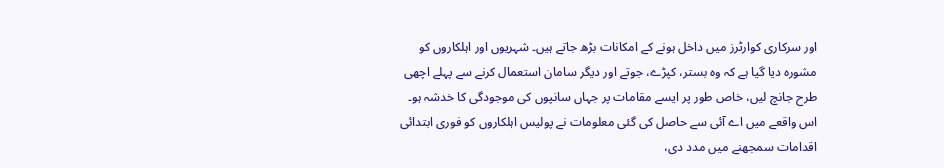اور سرکاری کوارٹرز میں داخل ہونے کے امکانات بڑھ جاتے ہیں۔ شہریوں اور اہلکاروں کو مشورہ دیا گیا ہے کہ وہ بستر، کپڑے، جوتے اور دیگر سامان استعمال کرنے سے پہلے اچھی طرح جانچ لیں، خاص طور پر ایسے مقامات پر جہاں سانپوں کی موجودگی کا خدشہ ہو۔
اس واقعے میں اے آئی سے حاصل کی گئی معلومات نے پولیس اہلکاروں کو فوری ابتدائی اقدامات سمجھنے میں مدد دی،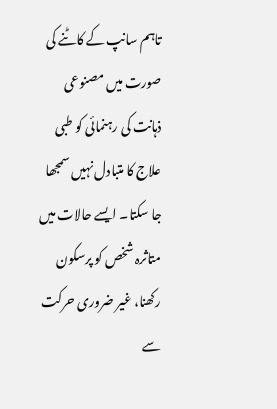تاہم سانپ کے کاٹنے کی صورت میں مصنوعی ذہانت کی رہنمائی کو طبی علاج کا متبادل نہیں سمجھا جا سکتا۔ ایسے حالات میں متاثرہ شخص کو پرسکون رکھنا، غیر ضروری حرکت سے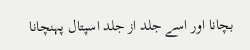بچانا اور اسے جلد از جلد اسپتال پہنچانا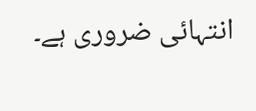انتہائی ضروری ہے۔